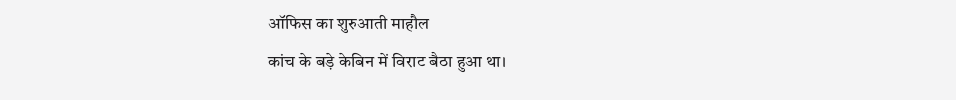ऑफिस का शुरुआती माहौल
कांच के बड़े केबिन में विराट बैठा हुआ था।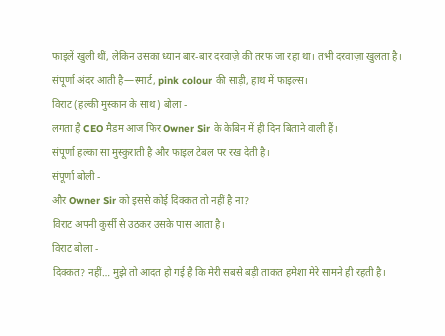फाइलें खुली थीं, लेकिन उसका ध्यान बार-बार दरवाज़े की तरफ जा रहा था। तभी दरवाज़ा खुलता है।
संपूर्णा अंदर आती है—स्मार्ट, pink colour की साड़ी, हाथ में फाइल्स।
विराट (हल्की मुस्कान के साथ) बोला -
लगता है CEO मैडम आज फिर Owner Sir के केबिन में ही दिन बिताने वाली हैं।
संपूर्णा हल्का सा मुस्कुराती है और फाइल टेबल पर रख देती है।
संपूर्णा बोली -
और Owner Sir को इससे कोई दिक्कत तो नहीं है ना?
विराट अपनी कुर्सी से उठकर उसके पास आता है।
विराट बोला -
दिक्कत? नहीं… मुझे तो आदत हो गई है कि मेरी सबसे बड़ी ताकत हमेशा मेरे सामने ही रहती है।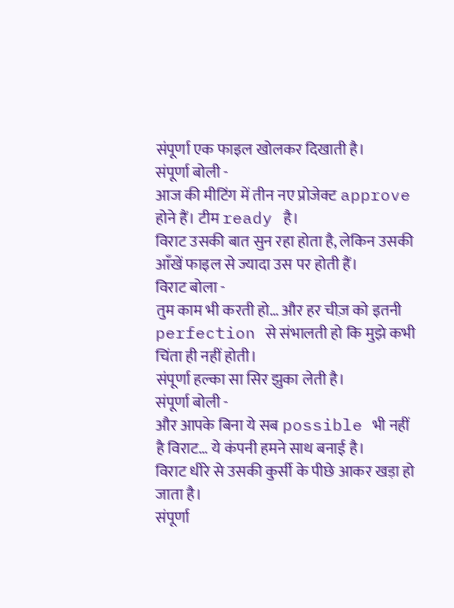संपूर्णा एक फाइल खोलकर दिखाती है।
संपूर्णा बोली -
आज की मीटिंग में तीन नए प्रोजेक्ट approve होने हैं। टीम ready है।
विराट उसकी बात सुन रहा होता है, लेकिन उसकी आँखें फाइल से ज्यादा उस पर होती हैं।
विराट बोला -
तुम काम भी करती हो… और हर चीज़ को इतनी perfection से संभालती हो कि मुझे कभी चिंता ही नहीं होती।
संपूर्णा हल्का सा सिर झुका लेती है।
संपूर्णा बोली -
और आपके बिना ये सब possible भी नहीं है विराट… ये कंपनी हमने साथ बनाई है।
विराट धीरे से उसकी कुर्सी के पीछे आकर खड़ा हो जाता है।
संपूर्णा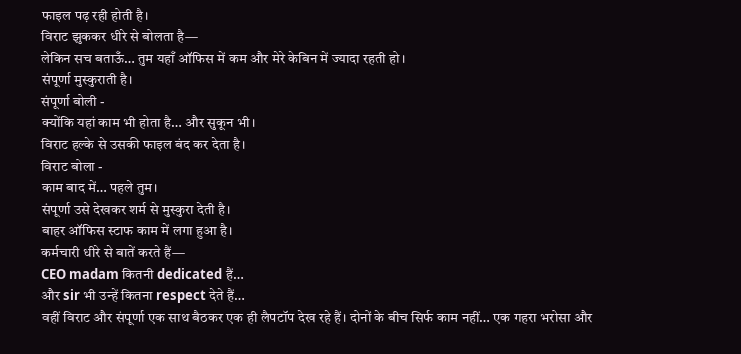फाइल पढ़ रही होती है।
विराट झुककर धीरे से बोलता है—
लेकिन सच बताऊँ… तुम यहाँ ऑफिस में कम और मेरे केबिन में ज्यादा रहती हो।
संपूर्णा मुस्कुराती है।
संपूर्णा बोली -
क्योंकि यहां काम भी होता है… और सुकून भी।
विराट हल्के से उसकी फाइल बंद कर देता है।
विराट बोला -
काम बाद में… पहले तुम।
संपूर्णा उसे देखकर शर्म से मुस्कुरा देती है।
बाहर ऑफिस स्टाफ काम में लगा हुआ है।
कर्मचारी धीरे से बातें करते हैं—
CEO madam कितनी dedicated हैं…
और sir भी उन्हें कितना respect देते हैं…
वहीं विराट और संपूर्णा एक साथ बैठकर एक ही लैपटॉप देख रहे हैं। दोनों के बीच सिर्फ काम नहीं… एक गहरा भरोसा और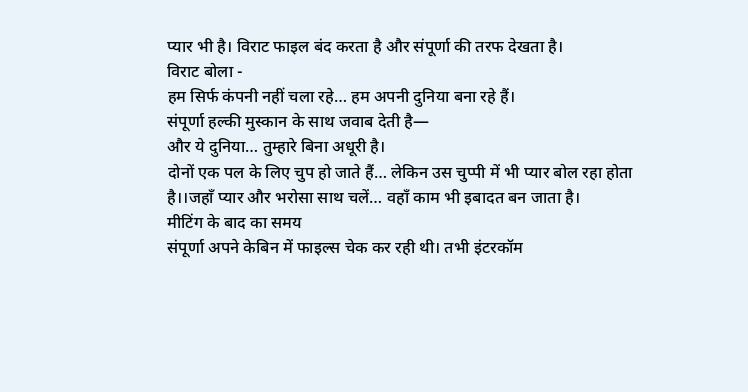प्यार भी है। विराट फाइल बंद करता है और संपूर्णा की तरफ देखता है।
विराट बोला -
हम सिर्फ कंपनी नहीं चला रहे… हम अपनी दुनिया बना रहे हैं।
संपूर्णा हल्की मुस्कान के साथ जवाब देती है—
और ये दुनिया… तुम्हारे बिना अधूरी है।
दोनों एक पल के लिए चुप हो जाते हैं… लेकिन उस चुप्पी में भी प्यार बोल रहा होता है।।जहाँ प्यार और भरोसा साथ चलें… वहाँ काम भी इबादत बन जाता है।
मीटिंग के बाद का समय
संपूर्णा अपने केबिन में फाइल्स चेक कर रही थी। तभी इंटरकॉम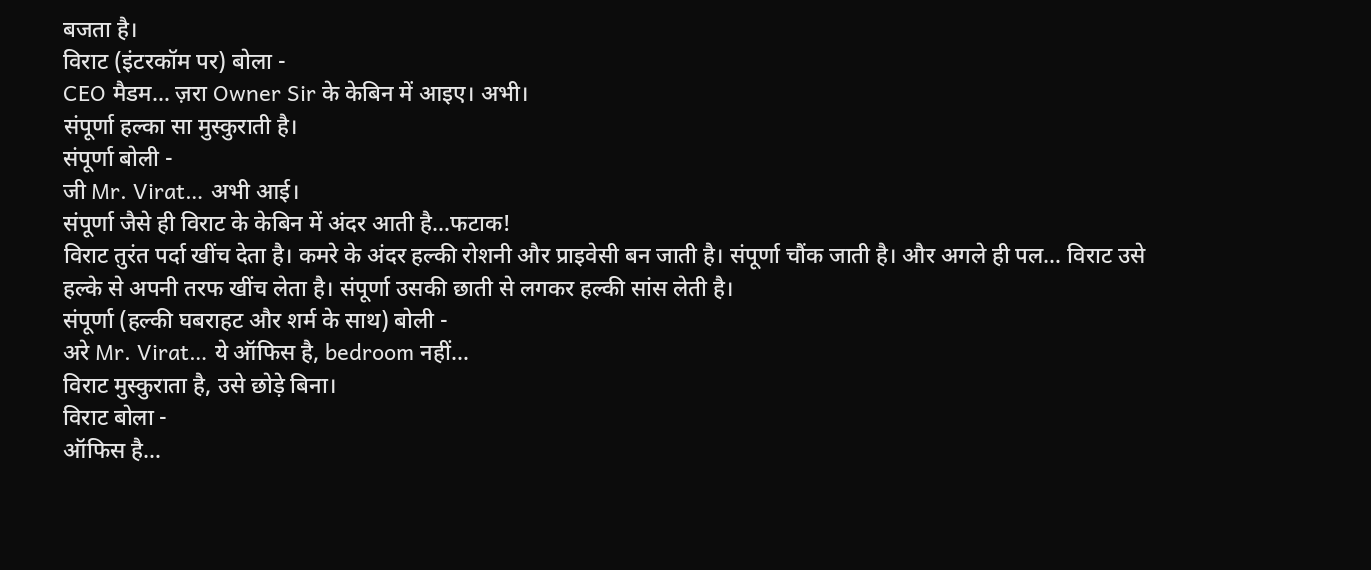बजता है।
विराट (इंटरकॉम पर) बोला -
CEO मैडम… ज़रा Owner Sir के केबिन में आइए। अभी।
संपूर्णा हल्का सा मुस्कुराती है।
संपूर्णा बोली -
जी Mr. Virat… अभी आई।
संपूर्णा जैसे ही विराट के केबिन में अंदर आती है…फटाक!
विराट तुरंत पर्दा खींच देता है। कमरे के अंदर हल्की रोशनी और प्राइवेसी बन जाती है। संपूर्णा चौंक जाती है। और अगले ही पल… विराट उसे हल्के से अपनी तरफ खींच लेता है। संपूर्णा उसकी छाती से लगकर हल्की सांस लेती है।
संपूर्णा (हल्की घबराहट और शर्म के साथ) बोली -
अरे Mr. Virat… ये ऑफिस है, bedroom नहीं…
विराट मुस्कुराता है, उसे छोड़े बिना।
विराट बोला -
ऑफिस है…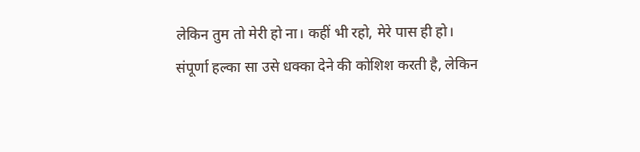लेकिन तुम तो मेरी हो ना। कहीं भी रहो, मेरे पास ही हो।
संपूर्णा हल्का सा उसे धक्का देने की कोशिश करती है, लेकिन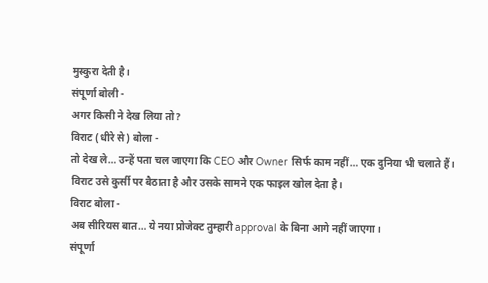मुस्कुरा देती है।
संपूर्णा बोली -
अगर किसी ने देख लिया तो?
विराट (धीरे से) बोला -
तो देख ले… उन्हें पता चल जाएगा कि CEO और Owner सिर्फ काम नहीं… एक दुनिया भी चलाते हैं।
विराट उसे कुर्सी पर बैठाता है और उसके सामने एक फाइल खोल देता है।
विराट बोला -
अब सीरियस बात… ये नया प्रोजेक्ट तुम्हारी approval के बिना आगे नहीं जाएगा।
संपूर्णा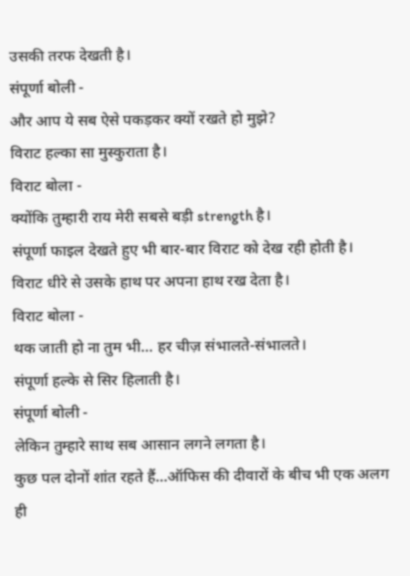उसकी तरफ देखती है।
संपूर्णा बोली -
और आप ये सब ऐसे पकड़कर क्यों रखते हो मुझे?
विराट हल्का सा मुस्कुराता है।
विराट बोला -
क्योंकि तुम्हारी राय मेरी सबसे बड़ी strength है।
संपूर्णा फाइल देखते हुए भी बार-बार विराट को देख रही होती है।
विराट धीरे से उसके हाथ पर अपना हाथ रख देता है।
विराट बोला -
थक जाती हो ना तुम भी… हर चीज़ संभालते-संभालते।
संपूर्णा हल्के से सिर हिलाती है।
संपूर्णा बोली -
लेकिन तुम्हारे साथ सब आसान लगने लगता है।
कुछ पल दोनों शांत रहते हैं…ऑफिस की दीवारों के बीच भी एक अलग ही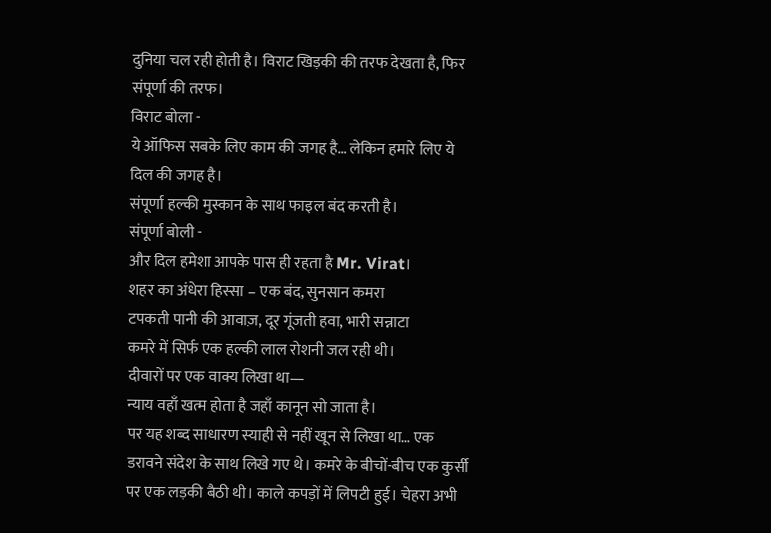दुनिया चल रही होती है। विराट खिड़की की तरफ देखता है, फिर संपूर्णा की तरफ।
विराट बोला -
ये ऑफिस सबके लिए काम की जगह है… लेकिन हमारे लिए ये दिल की जगह है।
संपूर्णा हल्की मुस्कान के साथ फाइल बंद करती है।
संपूर्णा बोली -
और दिल हमेशा आपके पास ही रहता है Mr. Virat।
शहर का अंधेरा हिस्सा – एक बंद, सुनसान कमरा
टपकती पानी की आवाज़, दूर गूंजती हवा, भारी सन्नाटा
कमरे में सिर्फ एक हल्की लाल रोशनी जल रही थी।
दीवारों पर एक वाक्य लिखा था—
न्याय वहाँ खत्म होता है जहाँ कानून सो जाता है।
पर यह शब्द साधारण स्याही से नहीं खून से लिखा था… एक डरावने संदेश के साथ लिखे गए थे। कमरे के बीचों-बीच एक कुर्सी पर एक लड़की बैठी थी। काले कपड़ों में लिपटी हुई। चेहरा अभी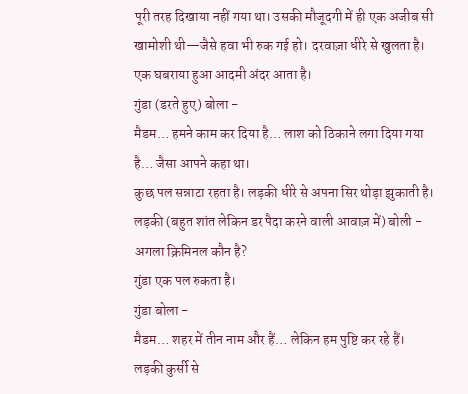पूरी तरह दिखाया नहीं गया था। उसकी मौजूदगी में ही एक अजीब सी खामोशी थी—जैसे हवा भी रुक गई हो। दरवाज़ा धीरे से खुलता है। एक घबराया हुआ आदमी अंदर आता है।
गुंडा (डरते हुए) बोला -
मैडम… हमने काम कर दिया है… लाश को ठिकाने लगा दिया गया है… जैसा आपने कहा था।
कुछ पल सन्नाटा रहता है। लड़की धीरे से अपना सिर थोड़ा झुकाती है।
लड़की (बहुत शांत लेकिन डर पैदा करने वाली आवाज़ में) बोली -
अगला क्रिमिनल कौन है?
गुंडा एक पल रुकता है।
गुंडा बोला -
मैडम… शहर में तीन नाम और हैं… लेकिन हम पुष्टि कर रहे हैं।
लड़की कुर्सी से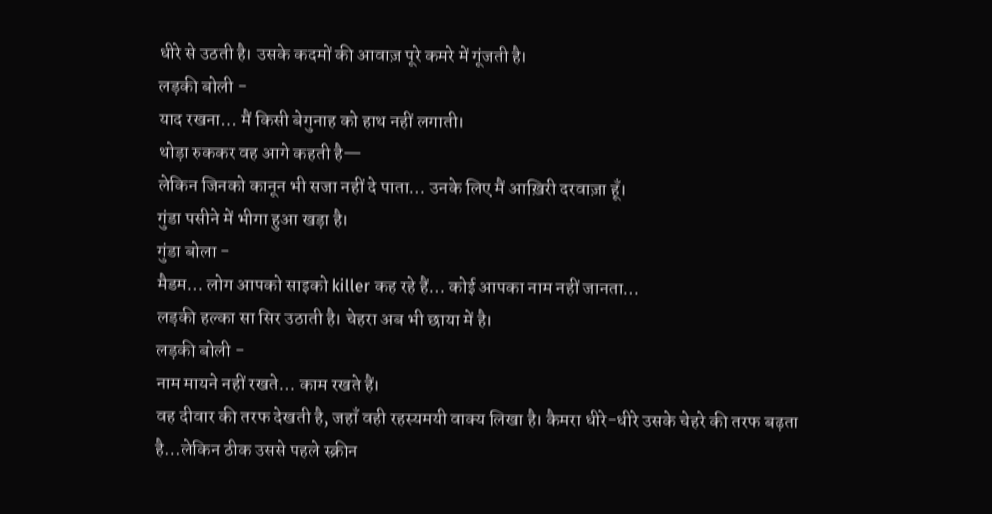धीरे से उठती है। उसके कदमों की आवाज़ पूरे कमरे में गूंजती है।
लड़की बोली -
याद रखना… मैं किसी बेगुनाह को हाथ नहीं लगाती।
थोड़ा रुककर वह आगे कहती है—
लेकिन जिनको कानून भी सजा नहीं दे पाता… उनके लिए मैं आख़िरी दरवाज़ा हूँ।
गुंडा पसीने में भीगा हुआ खड़ा है।
गुंडा बोला -
मैडम… लोग आपको साइको killer कह रहे हैं… कोई आपका नाम नहीं जानता…
लड़की हल्का सा सिर उठाती है। चेहरा अब भी छाया में है।
लड़की बोली -
नाम मायने नहीं रखते… काम रखते हैं।
वह दीवार की तरफ देखती है, जहाँ वही रहस्यमयी वाक्य लिखा है। कैमरा धीरे-धीरे उसके चेहरे की तरफ बढ़ता है…लेकिन ठीक उससे पहले स्क्रीन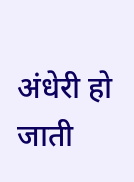अंधेरी हो जाती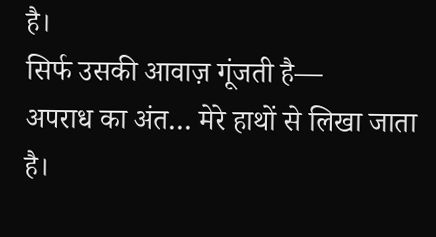है।
सिर्फ उसकी आवाज़ गूंजती है—
अपराध का अंत… मेरे हाथों से लिखा जाता है।